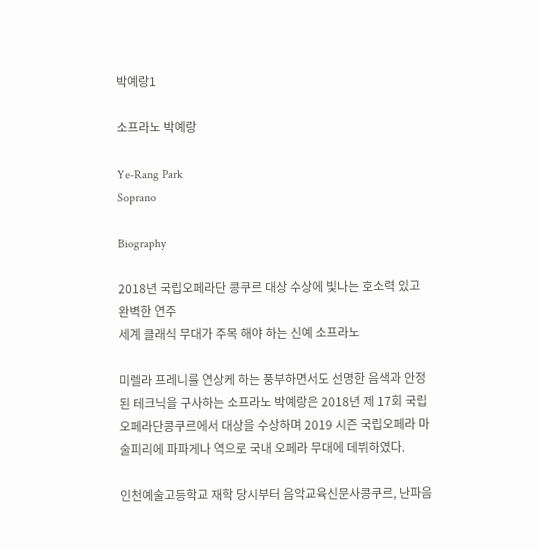박예랑1

소프라노 박예랑

Ye-Rang Park
Soprano

Biography

2018년 국립오페라단 콩쿠르 대상 수상에 빛나는 호소력 있고 완벽한 연주
세계 클래식 무대가 주목 해야 하는 신예 소프라노

미렐라 프레니를 연상케 하는 풍부하면서도 선명한 음색과 안정된 테크닉을 구사하는 소프라노 박예랑은 2018년 제 17회 국립오페라단콩쿠르에서 대상을 수상하며 2019 시즌 국립오페라 마술피리에 파파게나 역으로 국내 오페라 무대에 데뷔하였다.

인천예술고등학교 재학 당시부터 음악교육신문사콩쿠르, 난파음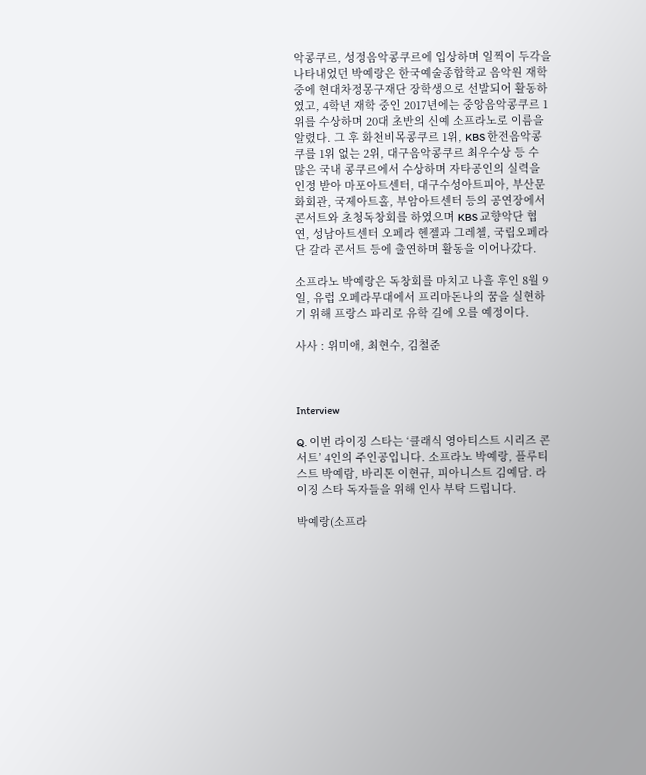악콩쿠르, 성정음악콩쿠르에 입상하며 일찍이 두각을 나타내었던 박예랑은 한국예술종합학교 음악원 재학 중에 현대차정몽구재단 장학생으로 선발되어 활동하였고, 4학년 재학 중인 2017년에는 중앙음악콩쿠르 1위를 수상하며 20대 초반의 신예 소프라노로 이름을 알렸다. 그 후 화천비목콩쿠르 1위, KBS 한전음악콩쿠를 1위 없는 2위, 대구음악콩쿠르 최우수상 등 수 많은 국내 콩쿠르에서 수상하며 자타공인의 실력을 인정 받아 마포아트센터, 대구수성아트피아, 부산문화회관, 국제아트홀, 부암아트센터 등의 공연장에서 콘서트와 초청독창회를 하였으며 KBS 교향악단 협연, 성남아트센터 오페라 헨젤과 그레첼, 국립오페라단 갈라 콘서트 등에 출연하며 활동을 이어나갔다.

소프라노 박예랑은 독창회를 마치고 나흘 후인 8월 9일, 유럽 오페라무대에서 프리마돈나의 꿈을 실현하기 위해 프랑스 파리로 유학 길에 오를 예정이다.

사사 : 위미애, 최현수, 김철준



Interview

Q. 이번 라이징 스타는 ‘클래식 영아티스트 시리즈 콘서트’ 4인의 주인공입니다. 소프라노 박예랑, 플루티스트 박예람, 바리톤 이현규, 피아니스트 김예담. 라이징 스타 독자들을 위해 인사 부탁 드립니다.

박예랑(소프라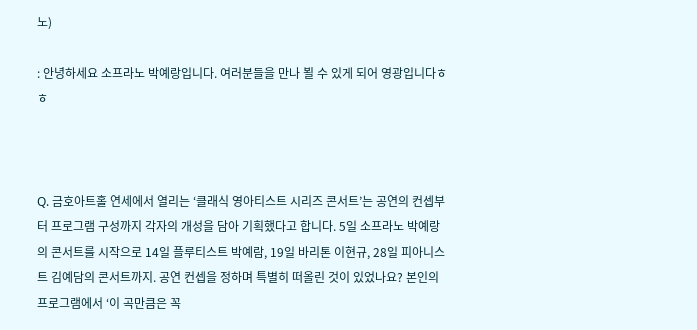노)

: 안녕하세요 소프라노 박예랑입니다. 여러분들을 만나 뵐 수 있게 되어 영광입니다ㅎㅎ



Q. 금호아트홀 연세에서 열리는 ‘클래식 영아티스트 시리즈 콘서트’는 공연의 컨셉부터 프로그램 구성까지 각자의 개성을 담아 기획했다고 합니다. 5일 소프라노 박예랑의 콘서트를 시작으로 14일 플루티스트 박예람, 19일 바리톤 이현규, 28일 피아니스트 김예담의 콘서트까지. 공연 컨셉을 정하며 특별히 떠올린 것이 있었나요? 본인의 프로그램에서 ‘이 곡만큼은 꼭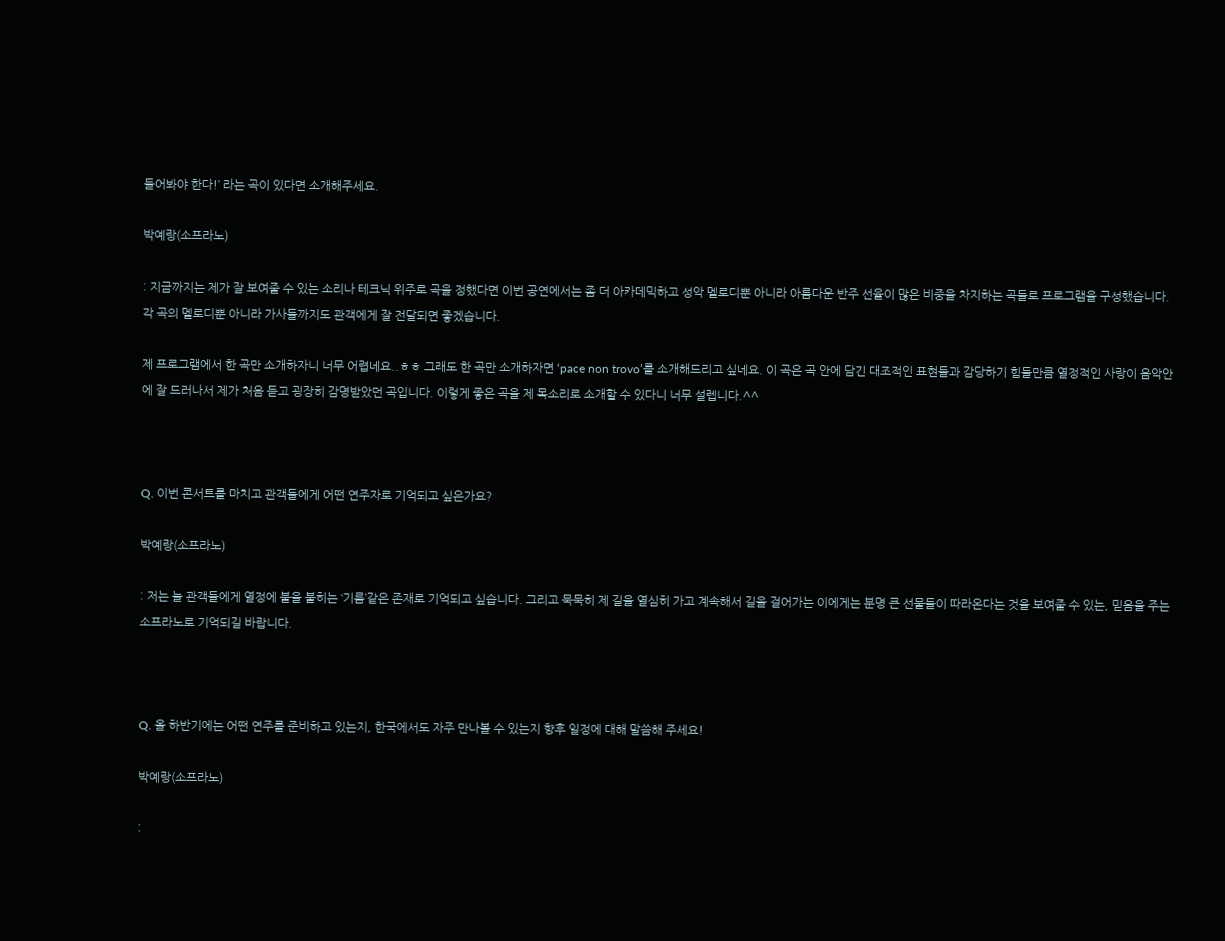들어봐야 한다!’ 라는 곡이 있다면 소개해주세요.

박예랑(소프라노)

: 지금까지는 제가 잘 보여줄 수 있는 소리나 테크닉 위주로 곡을 정했다면 이번 공연에서는 좀 더 아카데믹하고 성악 멜로디뿐 아니라 아름다운 반주 선율이 많은 비중을 차지하는 곡들로 프로그램을 구성했습니다. 각 곡의 멜로디뿐 아니라 가사들까지도 관객에게 잘 전달되면 좋겠습니다.

제 프로그램에서 한 곡만 소개하자니 너무 어렵네요..ㅎㅎ 그래도 한 곡만 소개하자면 ‘pace non trovo’를 소개해드리고 싶네요. 이 곡은 곡 안에 담긴 대조적인 표현들과 감당하기 힘들만큼 열정적인 사랑이 음악안에 잘 드러나서 제가 처음 듣고 굉장히 감명받았던 곡입니다. 이렇게 좋은 곡을 제 목소리로 소개할 수 있다니 너무 설렙니다.^^



Q. 이번 콘서트를 마치고 관객들에게 어떤 연주자로 기억되고 싶은가요?

박예랑(소프라노)

: 저는 늘 관객들에게 열정에 불을 붙히는 ‘기름’같은 존재로 기억되고 싶습니다. 그리고 묵묵히 제 길을 열심히 가고 계속해서 길을 걸어가는 이에게는 분명 큰 선물들이 따라온다는 것을 보여줄 수 있는, 믿음을 주는 소프라노로 기억되길 바랍니다.



Q. 올 하반기에는 어떤 연주를 준비하고 있는지, 한국에서도 자주 만나볼 수 있는지 향후 일정에 대해 말씀해 주세요!

박예랑(소프라노)

: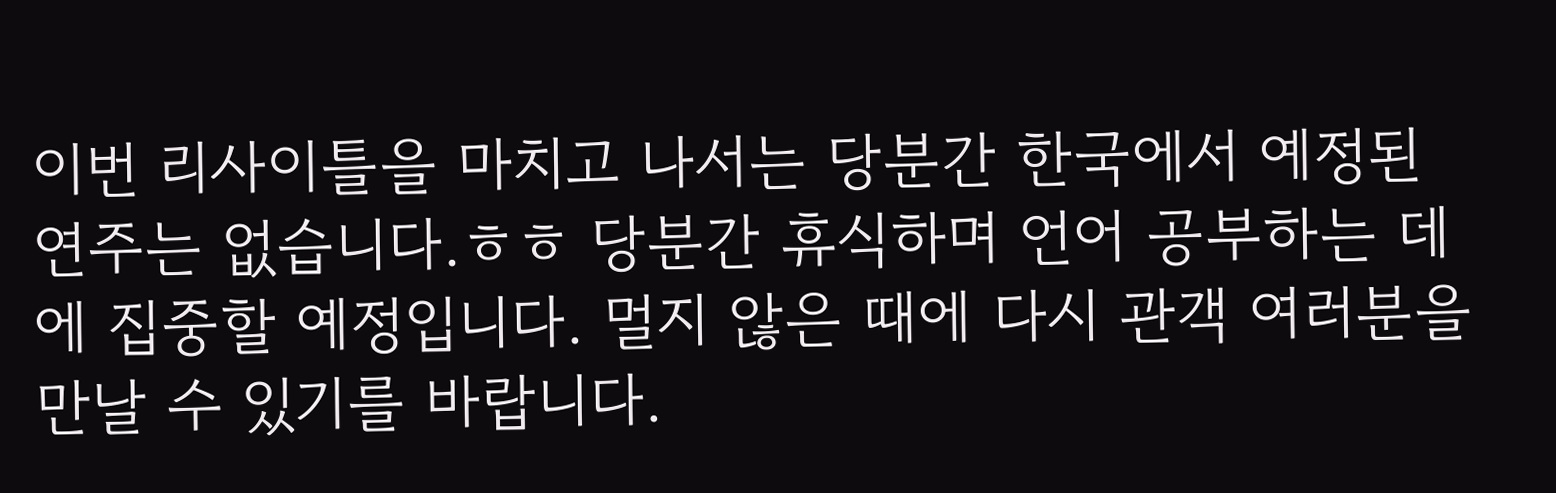이번 리사이틀을 마치고 나서는 당분간 한국에서 예정된 연주는 없습니다.ㅎㅎ 당분간 휴식하며 언어 공부하는 데에 집중할 예정입니다. 멀지 않은 때에 다시 관객 여러분을 만날 수 있기를 바랍니다.